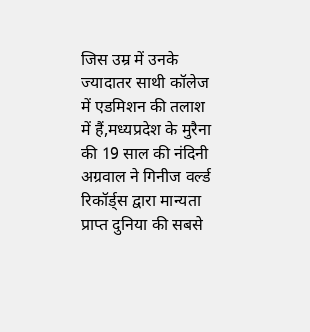जिस उम्र में उनके ज्यादातर साथी कॉलेज में एडमिशन की तलाश में हैं,मध्यप्रदेश के मुरैना की 19 साल की नंदिनी अग्रवाल ने गिनीज वर्ल्ड रिकॉर्ड्स द्वारा मान्यता प्राप्त दुनिया की सबसे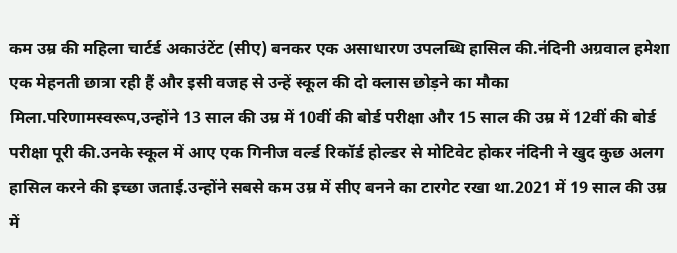कम उम्र की महिला चार्टर्ड अकाउंटेंट (सीए) बनकर एक असाधारण उपलब्धि हासिल की.नंदिनी अग्रवाल हमेशा एक मेहनती छात्रा रही हैं और इसी वजह से उन्हें स्कूल की दो क्लास छोड़ने का मौका मिला.परिणामस्वरूप,उन्होंने 13 साल की उम्र में 10वीं की बोर्ड परीक्षा और 15 साल की उम्र में 12वीं की बोर्ड परीक्षा पूरी की.उनके स्कूल में आए एक गिनीज वर्ल्ड रिकॉर्ड होल्डर से मोटिवेट होकर नंदिनी ने खुद कुछ अलग हासिल करने की इच्छा जताई.उन्होंने सबसे कम उम्र में सीए बनने का टारगेट रखा था.2021 में 19 साल की उम्र में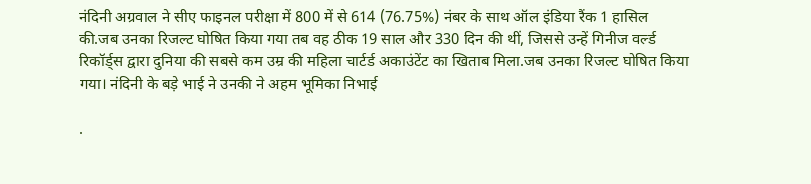नंदिनी अग्रवाल ने सीए फाइनल परीक्षा में 800 में से 614 (76.75%) नंबर के साथ ऑल इंडिया रैंक 1 हासिल की.जब उनका रिजल्ट घोषित किया गया तब वह ठीक 19 साल और 330 दिन की थीं, जिससे उन्हें गिनीज वर्ल्ड रिकॉर्ड्स द्वारा दुनिया की सबसे कम उम्र की महिला चार्टर्ड अकाउंटेंट का खिताब मिला.जब उनका रिजल्ट घोषित किया गया। नंदिनी के बड़े भाई ने उनकी ने अहम भूमिका निभाई

.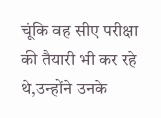चूंकि वह सीए परीक्षा की तैयारी भी कर रहे थे,उन्होंने उनके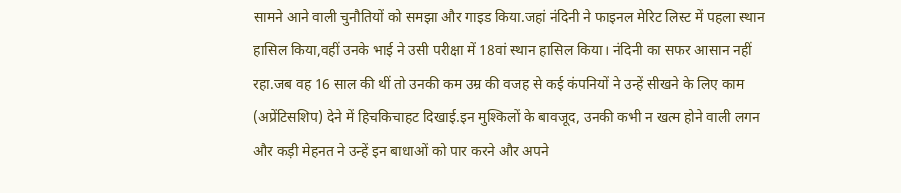सामने आने वाली चुनौतियों को समझा और गाइड किया.जहां नंदिनी ने फाइनल मेरिट लिस्ट में पहला स्थान हासिल किया,वहीं उनके भाई ने उसी परीक्षा में 18वां स्थान हासिल किया। नंदिनी का सफर आसान नहीं रहा.जब वह 16 साल की थीं तो उनकी कम उम्र की वजह से कई कंपनियों ने उन्हें सीखने के लिए काम (अप्रेंटिसशिप) देने में हिचकिचाहट दिखाई.इन मुश्किलों के बावजूद, उनकी कभी न खत्म होने वाली लगन और कड़ी मेहनत ने उन्हें इन बाधाओं को पार करने और अपने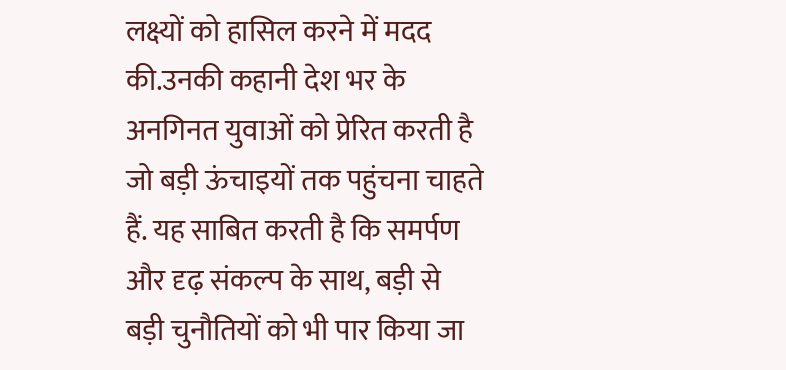लक्ष्यों को हासिल करने में मदद की.उनकी कहानी देश भर के अनगिनत युवाओं को प्रेरित करती है जो बड़ी ऊंचाइयों तक पहुंचना चाहते हैं. यह साबित करती है कि समर्पण और दृढ़ संकल्प के साथ, बड़ी से बड़ी चुनौतियों को भी पार किया जा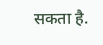सकता है.